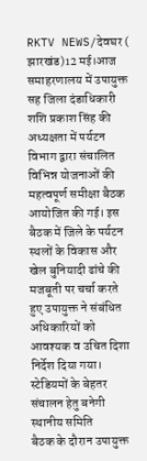RKTV NEWS/देवघर ( झारखंड)12 मई।आज समाहरणालय में उपायुक्त सह जिला दंडाधिकारी शशि प्रकाश सिंह की अध्यक्षता में पर्यटन विभाग द्वारा संचालित विभिन्न योजनाओं की महत्वपूर्ण समीक्षा बैठक आयोजित की गई। इस बैठक में जिले के पर्यटन स्थलों के विकास और खेल बुनियादी ढांचे की मजबूती पर चर्चा करते हुए उपायुक्त ने संबंधित अधिकारियों को आवश्यक व उचित दिशा निर्देश दिया गया।
स्टेडियमों के बेहतर संचालन हेतु बनेगी स्थानीय समिति
बैठक के दौरान उपायुक्त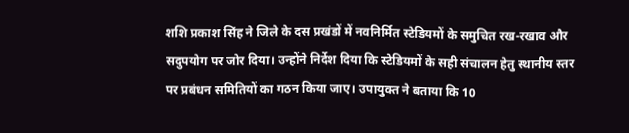शशि प्रकाश सिंह ने जिले के दस प्रखंडों में नवनिर्मित स्टेडियमों के समुचित रख-रखाव और सदुपयोग पर जोर दिया। उन्होंने निर्देश दिया कि स्टेडियमों के सही संचालन हेतु स्थानीय स्तर पर प्रबंधन समितियों का गठन किया जाए। उपायुक्त ने बताया कि 10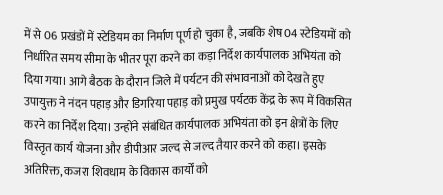में से 06 प्रखंडों में स्टेडियम का निर्माण पूर्ण हो चुका है, जबकि शेष 04 स्टेडियमों को निर्धारित समय सीमा के भीतर पूरा करने का कड़ा निर्देश कार्यपालक अभियंता को दिया गया। आगे बैठक के दौरान जिले में पर्यटन की संभावनाओं को देखते हुए उपायुक्त ने नंदन पहाड़ और डिगरिया पहाड़ को प्रमुख पर्यटक केंद्र के रूप में विकसित करने का निर्देश दिया। उन्होंने संबंधित कार्यपालक अभियंता को इन क्षेत्रों के लिए विस्तृत कार्य योजना और डीपीआर जल्द से जल्द तैयार करने को कहा। इसके अतिरिक्त, कजरा शिवधाम के विकास कार्यों को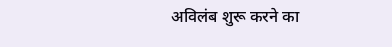अविलंब शुरू करने का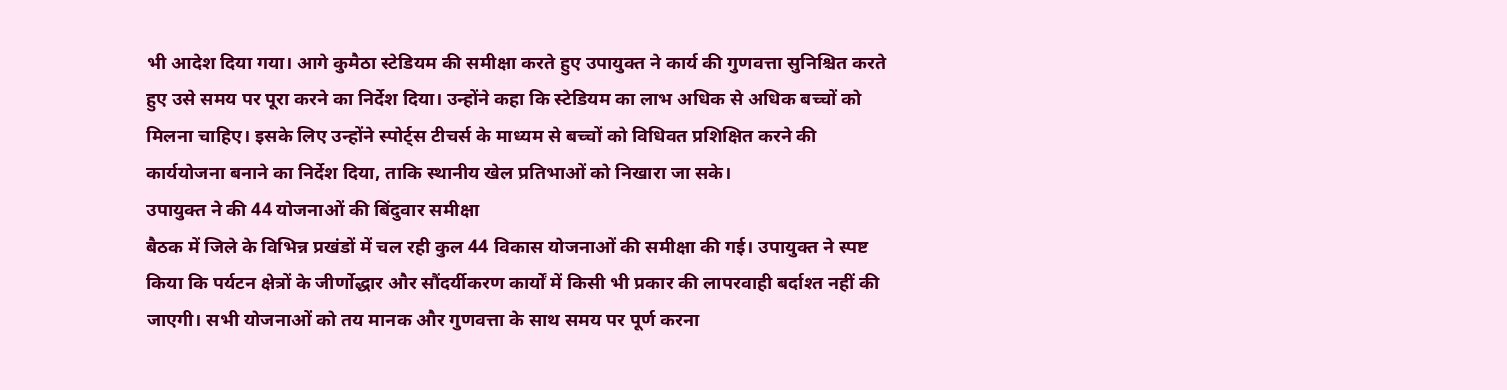भी आदेश दिया गया। आगे कुमैठा स्टेडियम की समीक्षा करते हुए उपायुक्त ने कार्य की गुणवत्ता सुनिश्चित करते हुए उसे समय पर पूरा करने का निर्देश दिया। उन्होंने कहा कि स्टेडियम का लाभ अधिक से अधिक बच्चों को मिलना चाहिए। इसके लिए उन्होंने स्पोर्ट्स टीचर्स के माध्यम से बच्चों को विधिवत प्रशिक्षित करने की कार्ययोजना बनाने का निर्देश दिया, ताकि स्थानीय खेल प्रतिभाओं को निखारा जा सके।
उपायुक्त ने की 44 योजनाओं की बिंदुवार समीक्षा
बैठक में जिले के विभिन्न प्रखंडों में चल रही कुल 44 विकास योजनाओं की समीक्षा की गई। उपायुक्त ने स्पष्ट किया कि पर्यटन क्षेत्रों के जीर्णोद्धार और सौंदर्यीकरण कार्यों में किसी भी प्रकार की लापरवाही बर्दाश्त नहीं की जाएगी। सभी योजनाओं को तय मानक और गुणवत्ता के साथ समय पर पूर्ण करना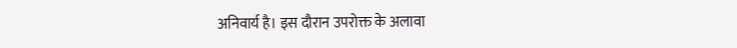अनिवार्य है। इस दौरान उपरोक्त के अलावा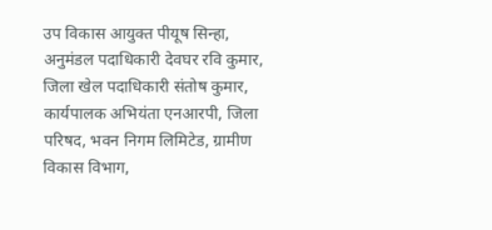उप विकास आयुक्त पीयूष सिन्हा, अनुमंडल पदाधिकारी देवघर रवि कुमार, जिला खेल पदाधिकारी संतोष कुमार, कार्यपालक अभियंता एनआरपी, जिला परिषद, भवन निगम लिमिटेड, ग्रामीण विकास विभाग,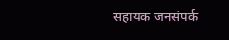सहायक जनसंपर्क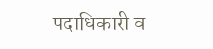पदाधिकारी व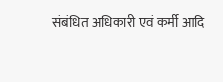संबंधित अधिकारी एवं कर्मी आदि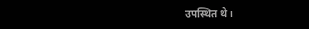उपस्थित थे।